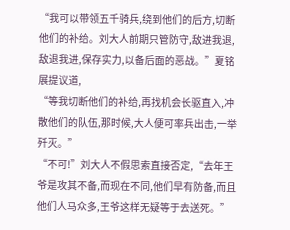“我可以带领五千骑兵,绕到他们的后方,切断他们的补给。刘大人前期只管防守,敌进我退,敌退我进,保存实力,以备后面的恶战。”夏铭展提议道,
“等我切断他们的补给,再找机会长驱直入,冲散他们的队伍,那时候,大人便可率兵出击,一举歼灭。”
“不可!”刘大人不假思索直接否定,“去年王爷是攻其不备,而现在不同,他们早有防备,而且他们人马众多,王爷这样无疑等于去送死。”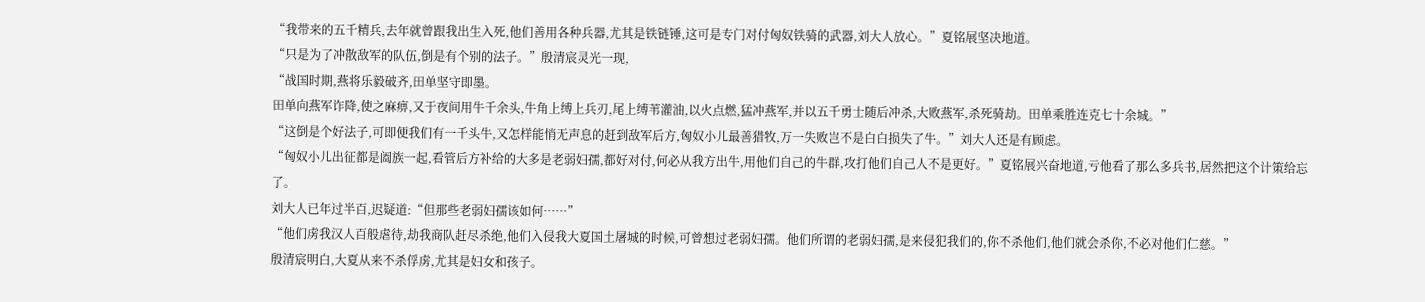“我带来的五千精兵,去年就曾跟我出生入死,他们善用各种兵器,尤其是铁链锤,这可是专门对付匈奴铁骑的武器,刘大人放心。”夏铭展坚决地道。
“只是为了冲散敌军的队伍,倒是有个别的法子。”殷清宸灵光一现,
“战国时期,燕将乐毅破齐,田单坚守即墨。
田单向燕军诈降,使之麻痹,又于夜间用牛千余头,牛角上缚上兵刃,尾上缚苇灌油,以火点燃,猛冲燕军,并以五千勇士随后冲杀,大败燕军,杀死骑劫。田单乘胜连克七十余城。”
“这倒是个好法子,可即便我们有一千头牛,又怎样能悄无声息的赶到敌军后方,匈奴小儿最善猎牧,万一失败岂不是白白损失了牛。”刘大人还是有顾虑。
“匈奴小儿出征都是阖族一起,看管后方补给的大多是老弱妇孺,都好对付,何必从我方出牛,用他们自己的牛群,攻打他们自己人不是更好。”夏铭展兴奋地道,亏他看了那么多兵书,居然把这个计策给忘了。
刘大人已年过半百,迟疑道:“但那些老弱妇孺该如何……”
“他们虏我汉人百般虐待,劫我商队赶尽杀绝,他们入侵我大夏国土屠城的时候,可曾想过老弱妇孺。他们所谓的老弱妇孺,是来侵犯我们的,你不杀他们,他们就会杀你,不必对他们仁慈。”
殷清宸明白,大夏从来不杀俘虏,尤其是妇女和孩子。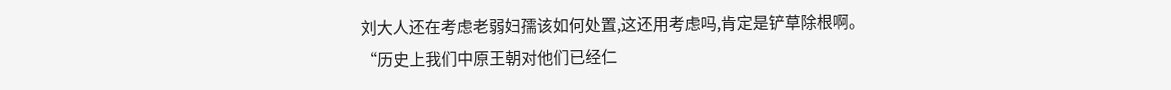刘大人还在考虑老弱妇孺该如何处置,这还用考虑吗,肯定是铲草除根啊。
“历史上我们中原王朝对他们已经仁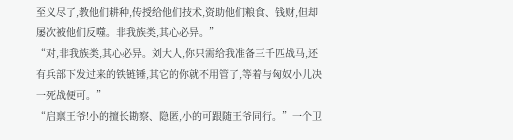至义尽了,教他们耕种,传授给他们技术,资助他们粮食、钱财,但却屡次被他们反噬。非我族类,其心必异。”
“对,非我族类,其心必异。刘大人,你只需给我准备三千匹战马,还有兵部下发过来的铁链锤,其它的你就不用管了,等着与匈奴小儿决一死战便可。”
“启禀王爷!小的擅长勘察、隐匿,小的可跟随王爷同行。”一个卫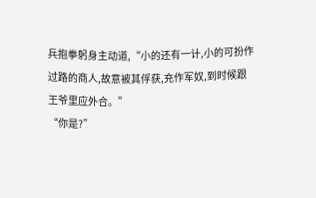兵抱拳躬身主动道,“小的还有一计,小的可扮作过路的商人,故意被其俘获,充作军奴,到时候跟王爷里应外合。”
“你是?”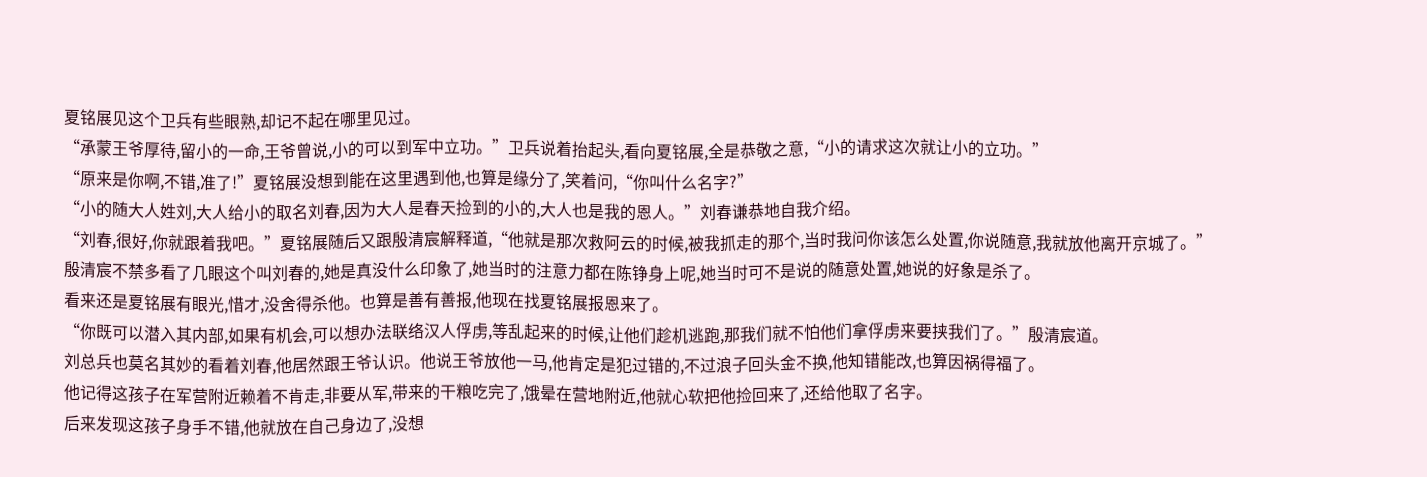夏铭展见这个卫兵有些眼熟,却记不起在哪里见过。
“承蒙王爷厚待,留小的一命,王爷曾说,小的可以到军中立功。”卫兵说着抬起头,看向夏铭展,全是恭敬之意,“小的请求这次就让小的立功。”
“原来是你啊,不错,准了!”夏铭展没想到能在这里遇到他,也算是缘分了,笑着问,“你叫什么名字?”
“小的随大人姓刘,大人给小的取名刘春,因为大人是春天捡到的小的,大人也是我的恩人。”刘春谦恭地自我介绍。
“刘春,很好,你就跟着我吧。”夏铭展随后又跟殷清宸解释道,“他就是那次救阿云的时候,被我抓走的那个,当时我问你该怎么处置,你说随意,我就放他离开京城了。”
殷清宸不禁多看了几眼这个叫刘春的,她是真没什么印象了,她当时的注意力都在陈铮身上呢,她当时可不是说的随意处置,她说的好象是杀了。
看来还是夏铭展有眼光,惜才,没舍得杀他。也算是善有善报,他现在找夏铭展报恩来了。
“你既可以潜入其内部,如果有机会,可以想办法联络汉人俘虏,等乱起来的时候,让他们趁机逃跑,那我们就不怕他们拿俘虏来要挟我们了。”殷清宸道。
刘总兵也莫名其妙的看着刘春,他居然跟王爷认识。他说王爷放他一马,他肯定是犯过错的,不过浪子回头金不换,他知错能改,也算因祸得福了。
他记得这孩子在军营附近赖着不肯走,非要从军,带来的干粮吃完了,饿晕在营地附近,他就心软把他捡回来了,还给他取了名字。
后来发现这孩子身手不错,他就放在自己身边了,没想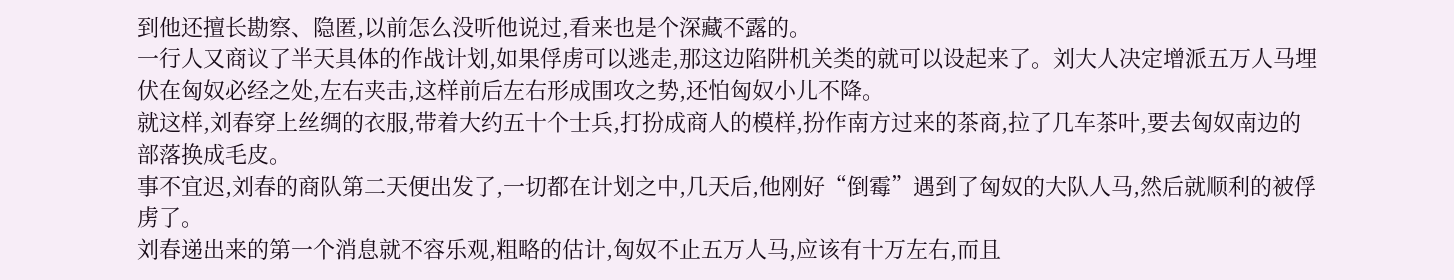到他还擅长勘察、隐匿,以前怎么没听他说过,看来也是个深藏不露的。
一行人又商议了半天具体的作战计划,如果俘虏可以逃走,那这边陷阱机关类的就可以设起来了。刘大人决定增派五万人马埋伏在匈奴必经之处,左右夹击,这样前后左右形成围攻之势,还怕匈奴小儿不降。
就这样,刘春穿上丝绸的衣服,带着大约五十个士兵,打扮成商人的模样,扮作南方过来的茶商,拉了几车茶叶,要去匈奴南边的部落换成毛皮。
事不宜迟,刘春的商队第二天便出发了,一切都在计划之中,几天后,他刚好“倒霉”遇到了匈奴的大队人马,然后就顺利的被俘虏了。
刘春递出来的第一个消息就不容乐观,粗略的估计,匈奴不止五万人马,应该有十万左右,而且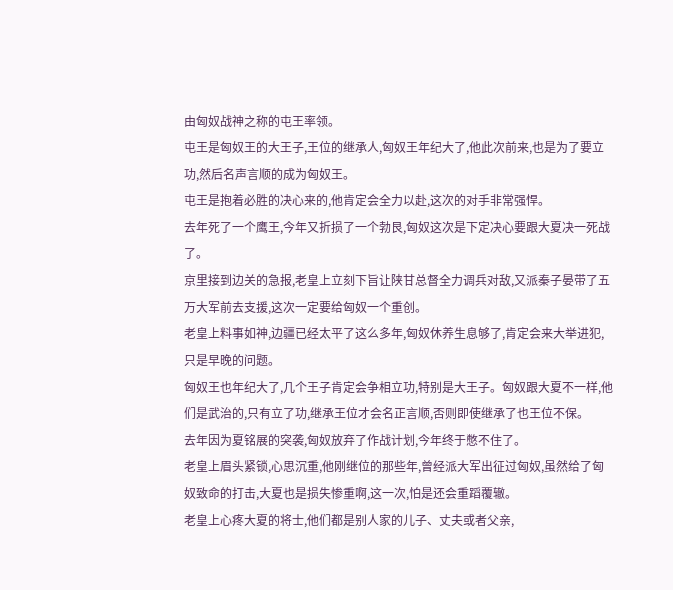由匈奴战神之称的屯王率领。
屯王是匈奴王的大王子,王位的继承人,匈奴王年纪大了,他此次前来,也是为了要立功,然后名声言顺的成为匈奴王。
屯王是抱着必胜的决心来的,他肯定会全力以赴,这次的对手非常强悍。
去年死了一个鹰王,今年又折损了一个勃艮,匈奴这次是下定决心要跟大夏决一死战了。
京里接到边关的急报,老皇上立刻下旨让陕甘总督全力调兵对敌,又派秦子晏带了五万大军前去支援,这次一定要给匈奴一个重创。
老皇上料事如神,边疆已经太平了这么多年,匈奴休养生息够了,肯定会来大举进犯,只是早晚的问题。
匈奴王也年纪大了,几个王子肯定会争相立功,特别是大王子。匈奴跟大夏不一样,他们是武治的,只有立了功,继承王位才会名正言顺,否则即使继承了也王位不保。
去年因为夏铭展的突袭,匈奴放弃了作战计划,今年终于憋不住了。
老皇上眉头紧锁,心思沉重,他刚继位的那些年,曾经派大军出征过匈奴,虽然给了匈奴致命的打击,大夏也是损失惨重啊,这一次,怕是还会重蹈覆辙。
老皇上心疼大夏的将士,他们都是别人家的儿子、丈夫或者父亲,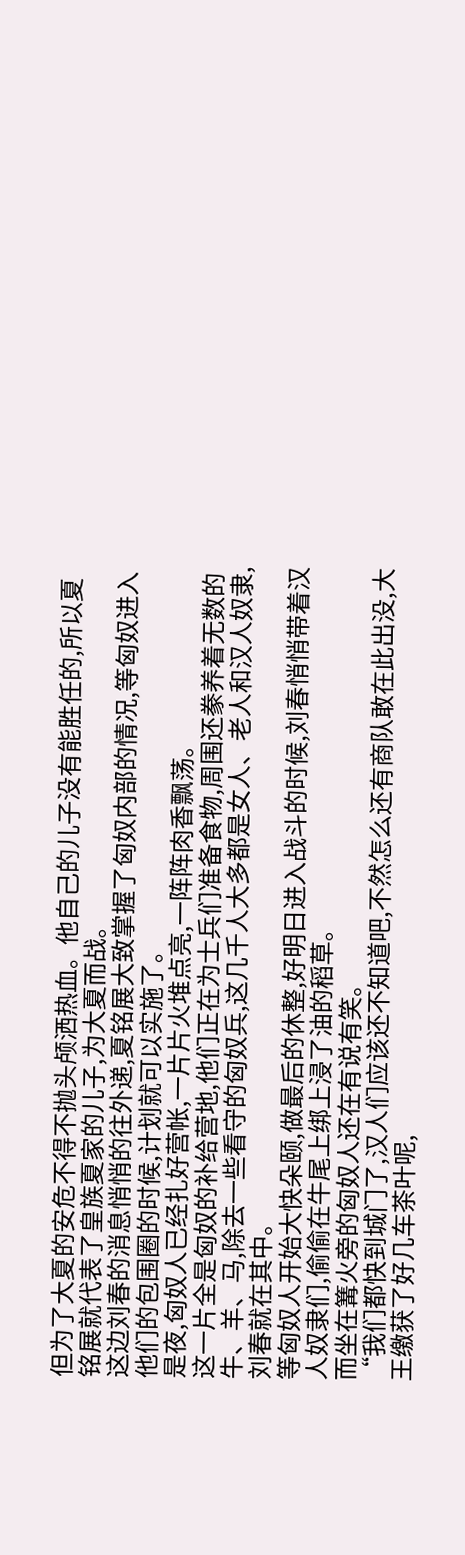但为了大夏的安危不得不抛头颅洒热血。他自己的儿子没有能胜任的,所以夏铭展就代表了皇族夏家的儿子,为大夏而战。
这边刘春的消息悄悄的往外递,夏铭展大致掌握了匈奴内部的情况,等匈奴进入他们的包围圈的时候,计划就可以实施了。
是夜,匈奴人已经扎好营帐,一片片火堆点亮,一阵阵肉香飘荡。
这一片全是匈奴的补给营地,他们正在为士兵们准备食物,周围还豢养着无数的牛、羊、马,除去一些看守的匈奴兵,这几千人大多都是女人、老人和汉人奴隶,刘春就在其中。
等匈奴人开始大快朵颐,做最后的休整,好明日进入战斗的时候,刘春悄悄带着汉人奴隶们,偷偷在牛尾上绑上浸了油的稻草。
而坐在篝火旁的匈奴人还在有说有笑。
“我们都快到城门了,汉人们应该还不知道吧,不然怎么还有商队敢在此出没,大王缴获了好几车茶叶呢,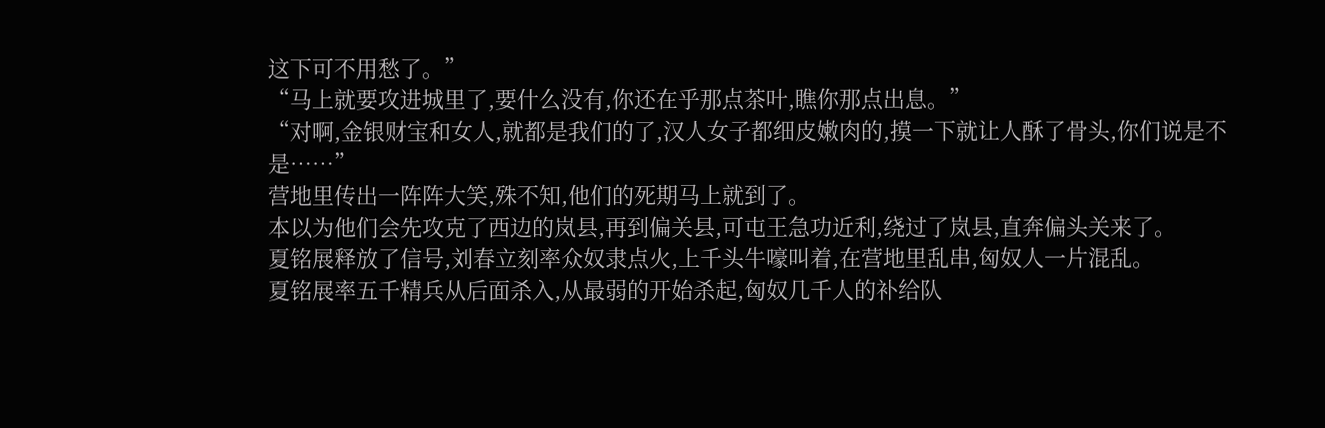这下可不用愁了。”
“马上就要攻进城里了,要什么没有,你还在乎那点茶叶,瞧你那点出息。”
“对啊,金银财宝和女人,就都是我们的了,汉人女子都细皮嫩肉的,摸一下就让人酥了骨头,你们说是不是……”
营地里传出一阵阵大笑,殊不知,他们的死期马上就到了。
本以为他们会先攻克了西边的岚县,再到偏关县,可屯王急功近利,绕过了岚县,直奔偏头关来了。
夏铭展释放了信号,刘春立刻率众奴隶点火,上千头牛嚎叫着,在营地里乱串,匈奴人一片混乱。
夏铭展率五千精兵从后面杀入,从最弱的开始杀起,匈奴几千人的补给队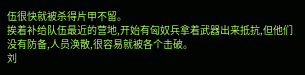伍很快就被杀得片甲不留。
挨着补给队伍最近的营地,开始有匈奴兵拿着武器出来抵抗,但他们没有防备,人员涣散,很容易就被各个击破。
刘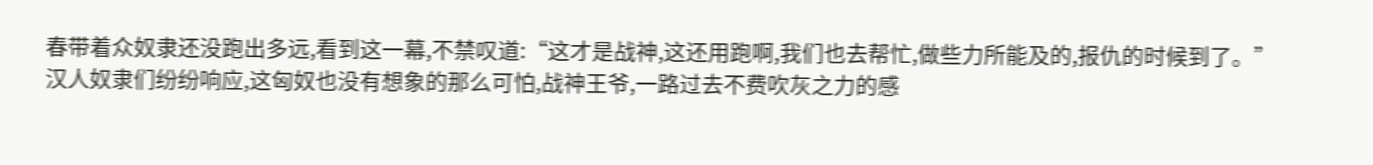春带着众奴隶还没跑出多远,看到这一幕,不禁叹道:“这才是战神,这还用跑啊,我们也去帮忙,做些力所能及的,报仇的时候到了。”
汉人奴隶们纷纷响应,这匈奴也没有想象的那么可怕,战神王爷,一路过去不费吹灰之力的感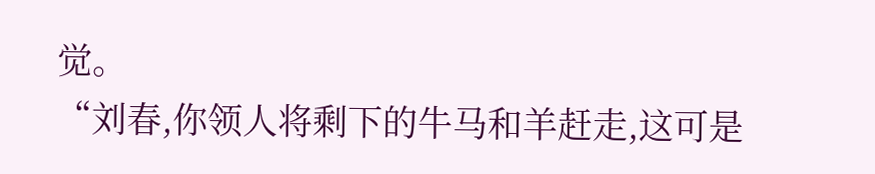觉。
“刘春,你领人将剩下的牛马和羊赶走,这可是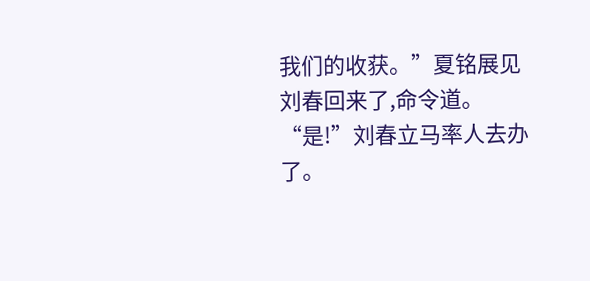我们的收获。”夏铭展见刘春回来了,命令道。
“是!”刘春立马率人去办了。